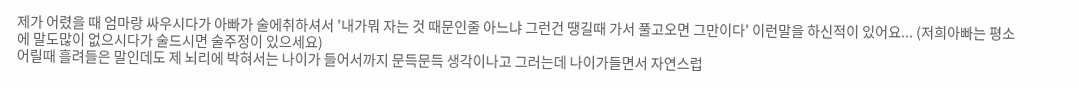제가 어렸을 때 엄마랑 싸우시다가 아빠가 술에취하셔서 '내가뭐 자는 것 때문인줄 아느냐 그런건 땡길때 가서 풀고오면 그만이다' 이런말을 하신적이 있어요... (저희아빠는 평소에 말도많이 없으시다가 술드시면 술주정이 있으세요)
어릴때 흘려들은 말인데도 제 뇌리에 박혀서는 나이가 들어서까지 문득문득 생각이나고 그러는데 나이가들면서 자연스럽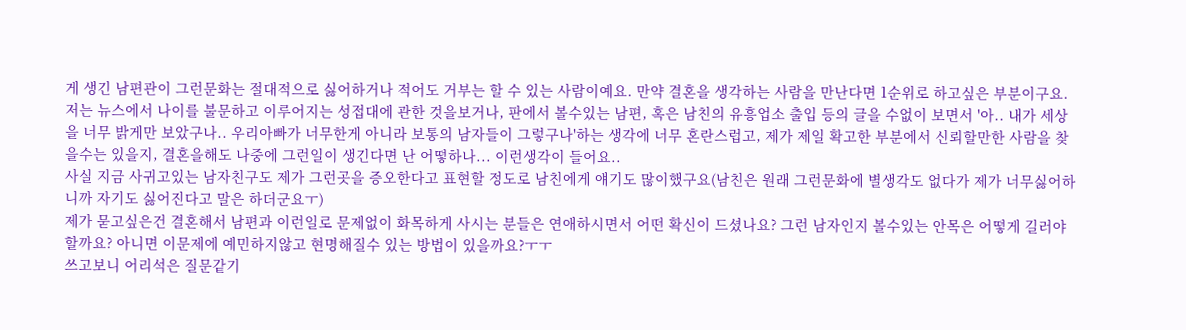게 생긴 남편관이 그런문화는 절대적으로 싫어하거나 적어도 거부는 할 수 있는 사람이예요. 만약 결혼을 생각하는 사람을 만난다면 1순위로 하고싶은 부분이구요.
저는 뉴스에서 나이를 불문하고 이루어지는 성접대에 관한 것을보거나, 판에서 볼수있는 남편, 혹은 남친의 유흥업소 출입 등의 글을 수없이 보면서 '아.. 내가 세상을 너무 밝게만 보았구나.. 우리아빠가 너무한게 아니라 보통의 남자들이 그렇구나'하는 생각에 너무 혼란스럽고, 제가 제일 확고한 부분에서 신뢰할만한 사람을 찾을수는 있을지, 결혼을해도 나중에 그런일이 생긴다면 난 어떻하나... 이런생각이 들어요..
사실 지금 사귀고있는 남자친구도 제가 그런곳을 증오한다고 표현할 정도로 남친에게 얘기도 많이했구요(남친은 원래 그런문화에 별생각도 없다가 제가 너무싫어하니까 자기도 싫어진다고 말은 하더군요ㅜ)
제가 묻고싶은건 결혼해서 남편과 이런일로 문제없이 화목하게 사시는 분들은 연애하시면서 어떤 확신이 드셨나요? 그런 남자인지 볼수있는 안목은 어떻게 길러야할까요? 아니면 이문제에 예민하지않고 현명해질수 있는 방법이 있을까요?ㅜㅜ
쓰고보니 어리석은 질문같기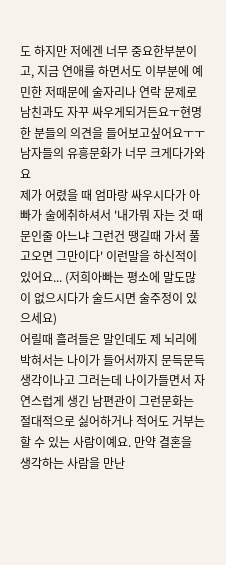도 하지만 저에겐 너무 중요한부분이고, 지금 연애를 하면서도 이부분에 예민한 저때문에 술자리나 연락 문제로 남친과도 자꾸 싸우게되거든요ㅜ현명한 분들의 의견을 들어보고싶어요ㅜㅜ
남자들의 유흥문화가 너무 크게다가와요
제가 어렸을 때 엄마랑 싸우시다가 아빠가 술에취하셔서 '내가뭐 자는 것 때문인줄 아느냐 그런건 땡길때 가서 풀고오면 그만이다' 이런말을 하신적이 있어요... (저희아빠는 평소에 말도많이 없으시다가 술드시면 술주정이 있으세요)
어릴때 흘려들은 말인데도 제 뇌리에 박혀서는 나이가 들어서까지 문득문득 생각이나고 그러는데 나이가들면서 자연스럽게 생긴 남편관이 그런문화는 절대적으로 싫어하거나 적어도 거부는 할 수 있는 사람이예요. 만약 결혼을 생각하는 사람을 만난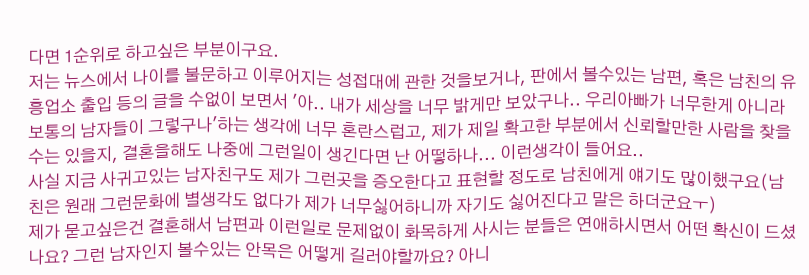다면 1순위로 하고싶은 부분이구요.
저는 뉴스에서 나이를 불문하고 이루어지는 성접대에 관한 것을보거나, 판에서 볼수있는 남편, 혹은 남친의 유흥업소 출입 등의 글을 수없이 보면서 '아.. 내가 세상을 너무 밝게만 보았구나.. 우리아빠가 너무한게 아니라 보통의 남자들이 그렇구나'하는 생각에 너무 혼란스럽고, 제가 제일 확고한 부분에서 신뢰할만한 사람을 찾을수는 있을지, 결혼을해도 나중에 그런일이 생긴다면 난 어떻하나... 이런생각이 들어요..
사실 지금 사귀고있는 남자친구도 제가 그런곳을 증오한다고 표현할 정도로 남친에게 얘기도 많이했구요(남친은 원래 그런문화에 별생각도 없다가 제가 너무싫어하니까 자기도 싫어진다고 말은 하더군요ㅜ)
제가 묻고싶은건 결혼해서 남편과 이런일로 문제없이 화목하게 사시는 분들은 연애하시면서 어떤 확신이 드셨나요? 그런 남자인지 볼수있는 안목은 어떻게 길러야할까요? 아니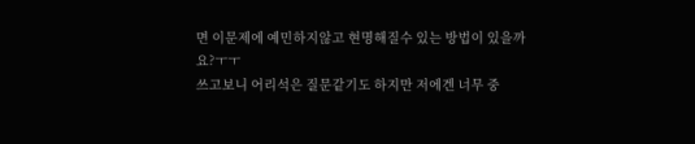면 이문제에 예민하지않고 현명해질수 있는 방법이 있을까요?ㅜㅜ
쓰고보니 어리석은 질문같기도 하지만 저에겐 너무 중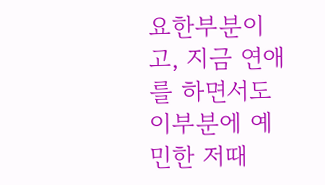요한부분이고, 지금 연애를 하면서도 이부분에 예민한 저때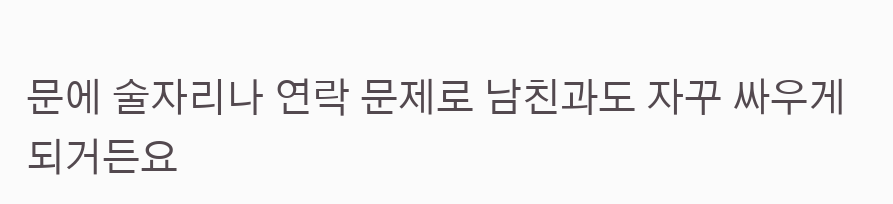문에 술자리나 연락 문제로 남친과도 자꾸 싸우게되거든요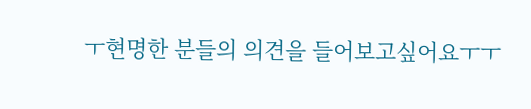ㅜ현명한 분들의 의견을 들어보고싶어요ㅜㅜ